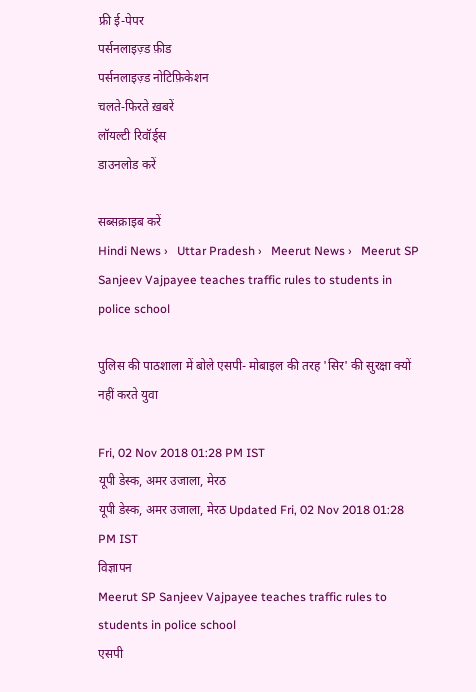फ्री ई-पेपर
पर्सनलाइज़्ड फ़ीड
पर्सनलाइज़्ड नोटिफ़िकेशन
चलते-फिरते ख़बरें
लॉयल्टी रिवॉर्ड्स
डाउनलोड करें

सब्सक्राइब करें
Hindi News ›   Uttar Pradesh ›   Meerut News ›   Meerut SP Sanjeev Vajpayee teaches traffic rules to students in police school

पुलिस की पाठशाला में बोले एसपी- मोबाइल की तरह 'सिर' की सुरक्षा क्यों नहीं करते युवा

Fri, 02 Nov 2018 01:28 PM IST
यूपी डेस्क, अमर उजाला, मेरठ
यूपी डेस्क, अमर उजाला, मेरठ Updated Fri, 02 Nov 2018 01:28 PM IST
विज्ञापन
Meerut SP Sanjeev Vajpayee teaches traffic rules to students in police school
एसपी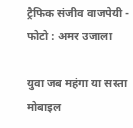ट्रैफिक संजीव वाजपेयी - फोटो : अमर उजाला

युवा जब महंगा या सस्ता मोबाइल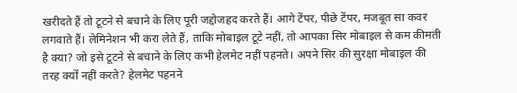खरीदते हैं तो टूटने से बचाने के लिए पूरी जद्दोजहद करते हैं। आगे टेंपर, पीछे टेंपर, मजबूत सा कवर लगवाते हैं। लेमिनेशन भी करा लेते हैं, ताकि मोबाइल टूटे नहीं, तो आपका सिर मोबाइल से कम कीमती है क्या? जो इसे टूटने से बचाने के लिए कभी हेलमेट नहीं पहनते। अपने सिर की सुरक्षा मोबाइल की तरह क्यों नहीं करते? हेलमेट पहनने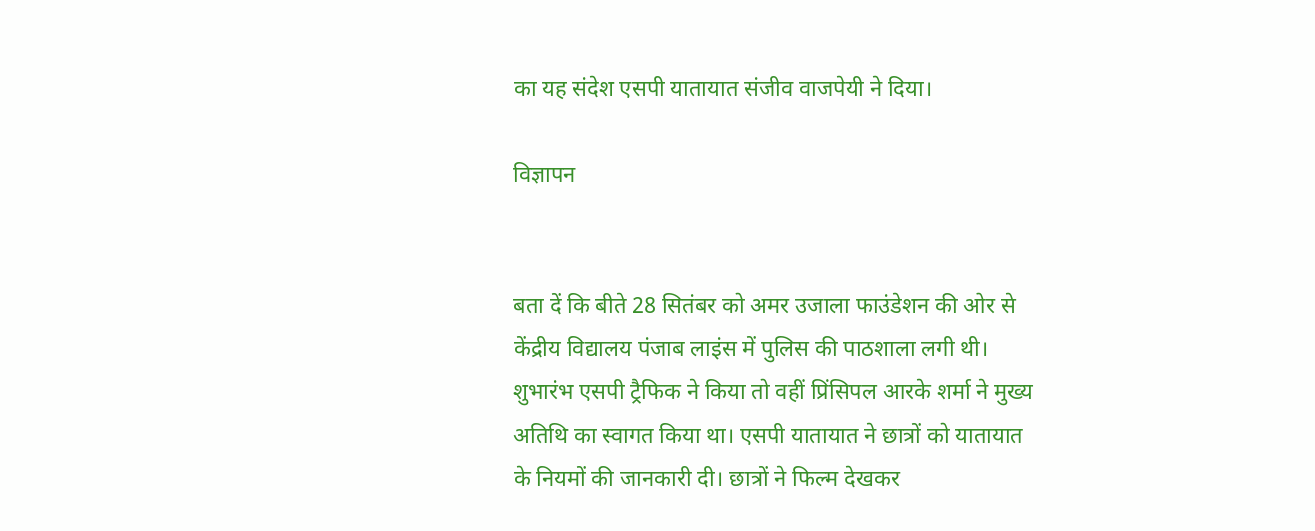का यह संदेश एसपी यातायात संजीव वाजपेयी ने दिया।

विज्ञापन


बता दें कि बीते 28 सितंबर को अमर उजाला फाउंडेशन की ओर से केंद्रीय विद्यालय पंजाब लाइंस में पुलिस की पाठशाला लगी थी। शुभारंभ एसपी ट्रैफिक ने किया तो वहीं प्रिंसिपल आरके शर्मा ने मुख्य अतिथि का स्वागत किया था। एसपी यातायात ने छात्रों को यातायात के नियमों की जानकारी दी। छात्रों ने फिल्म देखकर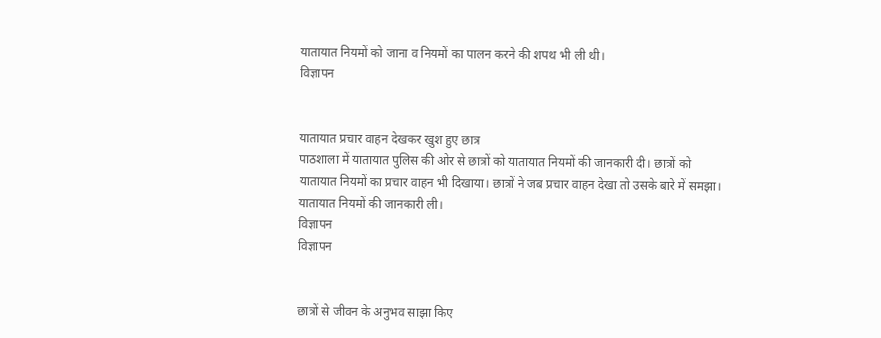यातायात नियमों को जाना व नियमों का पालन करने की शपथ भी ली थी।
विज्ञापन


यातायात प्रचार वाहन देखकर खुश हुए छात्र
पाठशाला में यातायात पुलिस की ओर से छात्रों को यातायात नियमों की जानकारी दी। छात्रों को यातायात नियमों का प्रचार वाहन भी दिखाया। छात्रों ने जब प्रचार वाहन देखा तो उसके बारे में समझा। यातायात नियमों की जानकारी ली।
विज्ञापन
विज्ञापन


छात्रों से जीवन के अनुभव साझा किए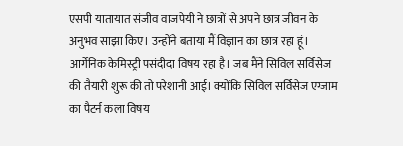एसपी यातायात संजीव वाजपेयी ने छात्रों से अपने छात्र जीवन के अनुभव साझा किए। उन्होंने बताया मैं विज्ञान का छात्र रहा हूं। आर्गेनिक केमिस्ट्री पसंदीदा विषय रहा है। जब मैंने सिविल सर्विसेज की तैयारी शुरू की तो परेशानी आई। क्योंकि सिविल सर्विसेज एग्जाम का पैटर्न कला विषय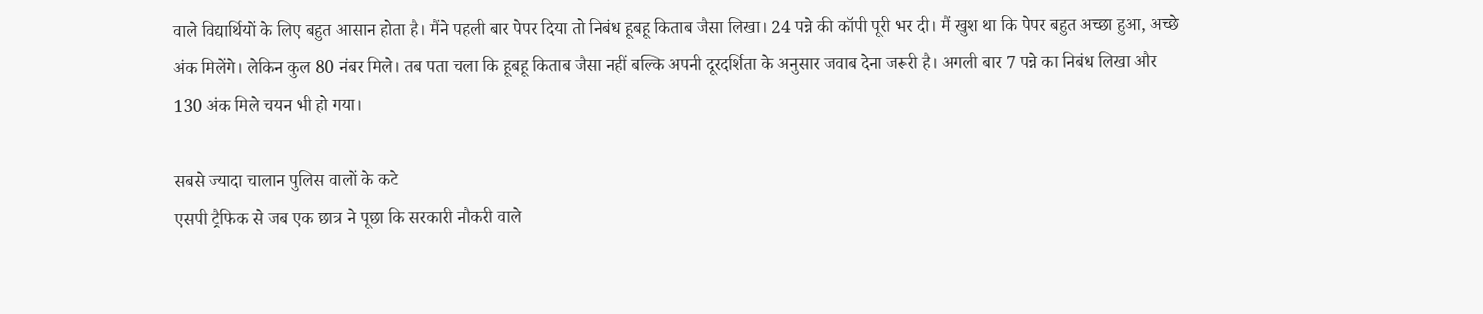वाले विद्यार्थियों के लिए बहुत आसान होता है। मैंने पहली बार पेपर दिया तो निबंध हूबहू किताब जैसा लिखा। 24 पन्ने की कॉपी पूरी भर दी। मैं खुश था कि पेपर बहुत अच्छा हुआ, अच्छे अंक मिलेंगे। लेकिन कुल 80 नंबर मिले। तब पता चला कि हूबहू किताब जैसा नहीं बल्कि अपनी दूरदर्शिता के अनुसार जवाब देना जरूरी है। अगली बार 7 पन्ने का निबंध लिखा और 130 अंक मिले चयन भी हो गया।

सबसे ज्यादा चालान पुलिस वालों के कटे
एसपी ट्रैफिक से जब एक छात्र ने पूछा कि सरकारी नौकरी वाले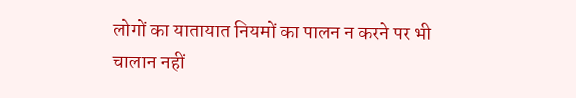लोगों का यातायात नियमों का पालन न करने पर भी चालान नहीं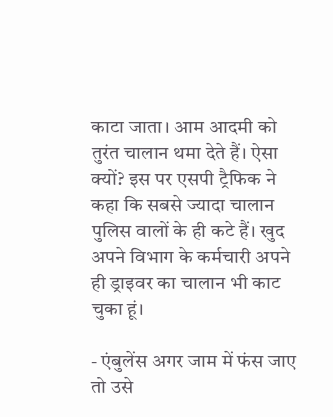काटा जाता। आम आदमी को तुरंत चालान थमा देते हैं। ऐसा क्यों? इस पर एसपी ट्रैफिक ने कहा कि सबसे ज्यादा चालान पुलिस वालों के ही कटे हैं। खुद अपने विभाग के कर्मचारी अपने ही ड्राइवर का चालान भी काट चुका हूं।

- एंबुलेंस अगर जाम में फंस जाए तो उसे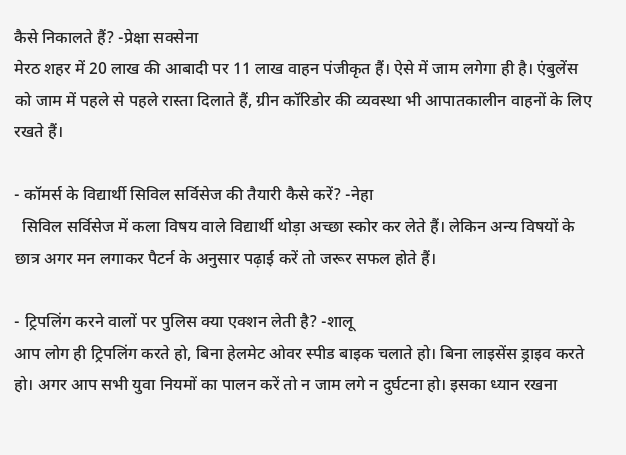कैसे निकालते हैं? -प्रेक्षा सक्सेना
मेरठ शहर में 20 लाख की आबादी पर 11 लाख वाहन पंजीकृत हैं। ऐसे में जाम लगेगा ही है। एंबुलेंस को जाम में पहले से पहले रास्ता दिलाते हैं, ग्रीन कॉरिडोर की व्यवस्था भी आपातकालीन वाहनों के लिए रखते हैं।

- कॉमर्स के विद्यार्थी सिविल सर्विसेज की तैयारी कैसे करें? -नेहा
  सिविल सर्विसेज में कला विषय वाले विद्यार्थी थोड़ा अच्छा स्कोर कर लेते हैं। लेकिन अन्य विषयों के छात्र अगर मन लगाकर पैटर्न के अनुसार पढ़ाई करें तो जरूर सफल होते हैं।

- ट्रिपलिंग करने वालों पर पुलिस क्या एक्शन लेती है? -शालू
आप लोग ही ट्रिपलिंग करते हो, बिना हेलमेट ओवर स्पीड बाइक चलाते हो। बिना लाइसेंस ड्राइव करते हो। अगर आप सभी युवा नियमों का पालन करें तो न जाम लगे न दुर्घटना हो। इसका ध्यान रखना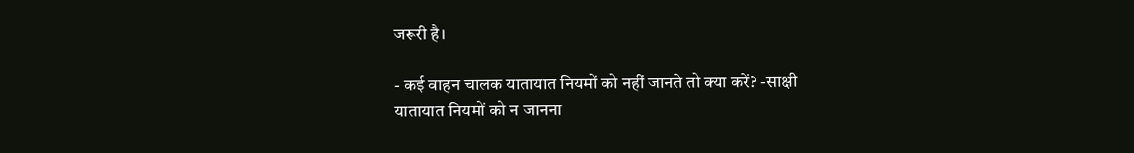जरूरी है।

- कई वाहन चालक यातायात नियमों को नहीं जानते तो क्या करें? -साक्षी
यातायात नियमों को न जानना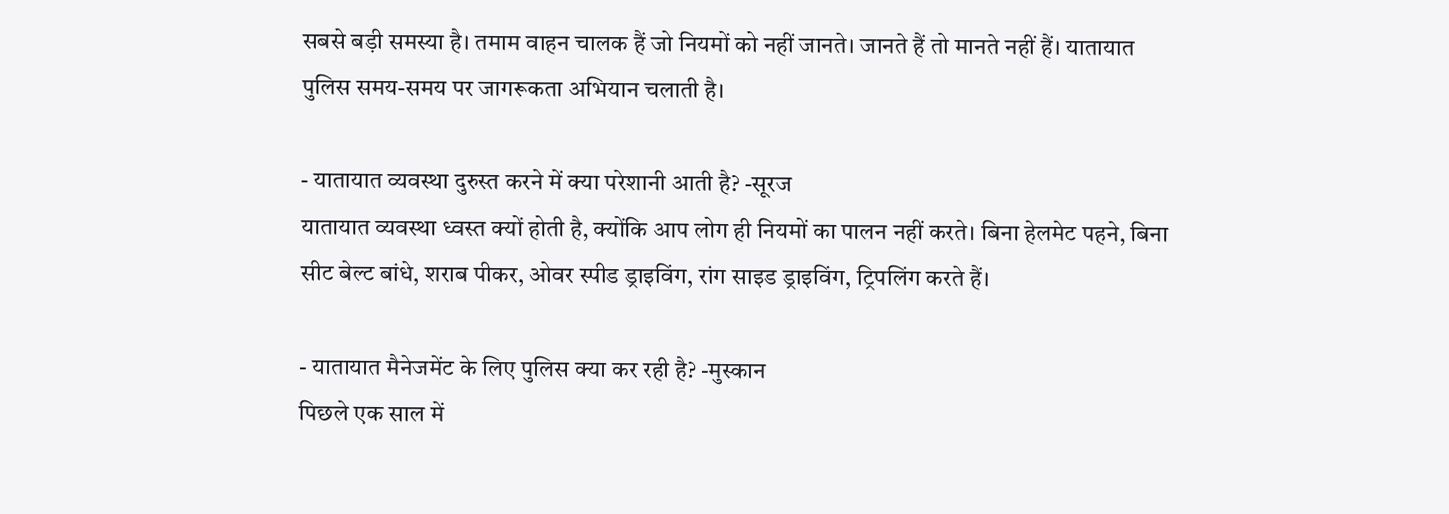सबसे बड़ी समस्या है। तमाम वाहन चालक हैं जो नियमों को नहीं जानते। जानते हैं तो मानते नहीं हैं। यातायात पुलिस समय-समय पर जागरूकता अभियान चलाती है।

- यातायात व्यवस्था दुरुस्त करने में क्या परेशानी आती है? -सूरज
यातायात व्यवस्था ध्वस्त क्यों होती है, क्योंकि आप लोग ही नियमों का पालन नहीं करते। बिना हेलमेट पहने, बिना सीट बेल्ट बांधे, शराब पीकर, ओवर स्पीड ड्राइविंग, रांग साइड ड्राइविंग, ट्रिपलिंग करते हैं।

- यातायात मैनेजमेंट के लिए पुलिस क्या कर रही है? -मुस्कान
पिछले एक साल में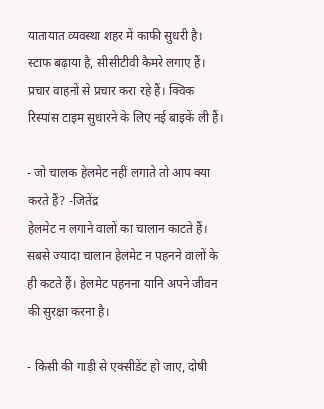यातायात व्यवस्था शहर में काफी सुधरी है। स्टाफ बढ़ाया है, सीसीटीवी कैमरे लगाए हैं। प्रचार वाहनों से प्रचार करा रहे हैं। क्विक रिस्पांस टाइम सुधारने के लिए नई बाइकें ली हैं।

- जो चालक हेलमेट नहीं लगाते तो आप क्या करते हैं? -जितेंद्र
हेलमेट न लगाने वालों का चालान काटते हैं। सबसे ज्यादा चालान हेलमेट न पहनने वालों के ही कटते हैं। हेलमेट पहनना यानि अपने जीवन की सुरक्षा करना है।

- किसी की गाड़ी से एक्सीडेंट हो जाए, दोषी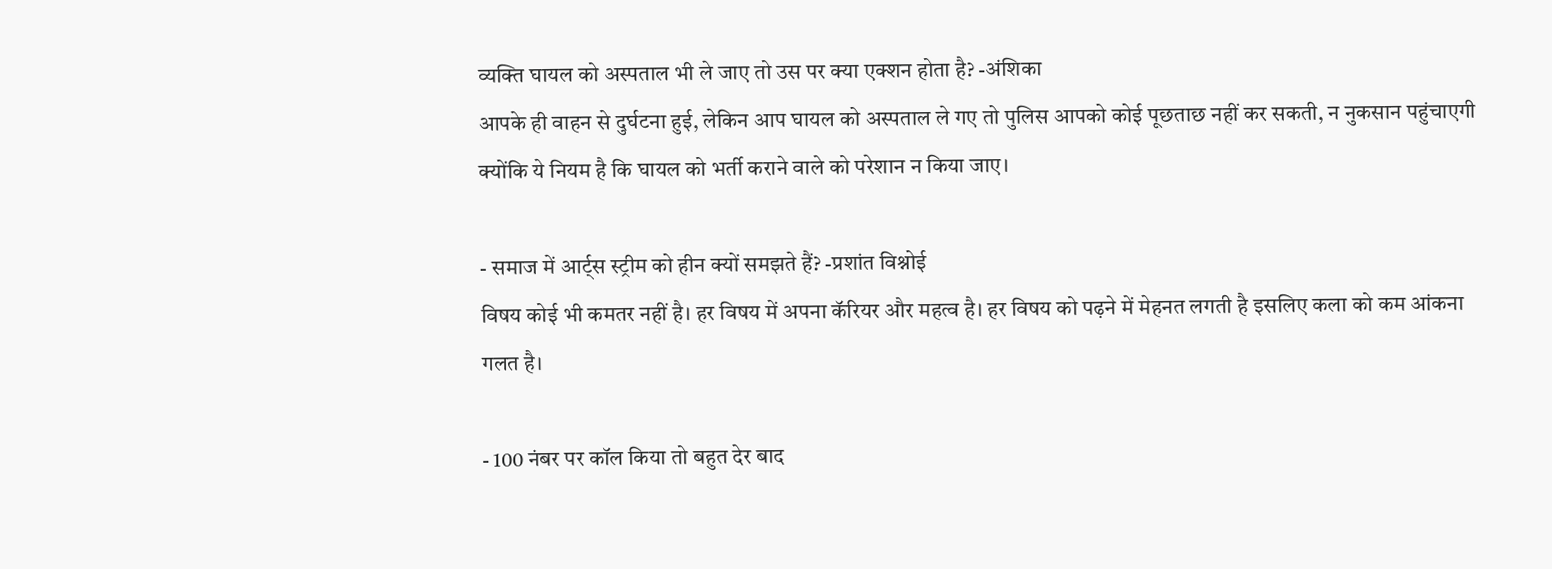व्यक्ति घायल को अस्पताल भी ले जाए तो उस पर क्या एक्शन होता है? -अंशिका
आपके ही वाहन से दुर्घटना हुई, लेकिन आप घायल को अस्पताल ले गए तो पुलिस आपको कोई पूछताछ नहीं कर सकती, न नुकसान पहुंचाएगी क्योंकि ये नियम है कि घायल को भर्ती कराने वाले को परेशान न किया जाए।

- समाज में आर्ट्स स्ट्रीम को हीन क्यों समझते हैं? -प्रशांत विश्नोई
विषय कोई भी कमतर नहीं है। हर विषय में अपना कॅरियर और महत्व है। हर विषय को पढ़ने में मेहनत लगती है इसलिए कला को कम आंकना गलत है।

- 100 नंबर पर कॉल किया तो बहुत देर बाद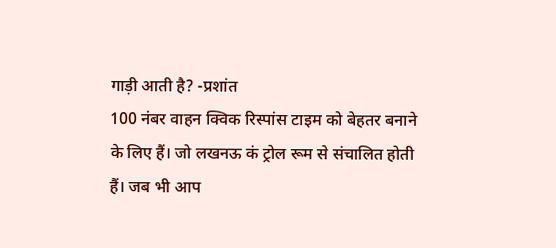गाड़ी आती है? -प्रशांत
100 नंबर वाहन क्विक रिस्पांस टाइम को बेहतर बनाने के लिए हैं। जो लखनऊ कं ट्रोल रूम से संचालित होती हैं। जब भी आप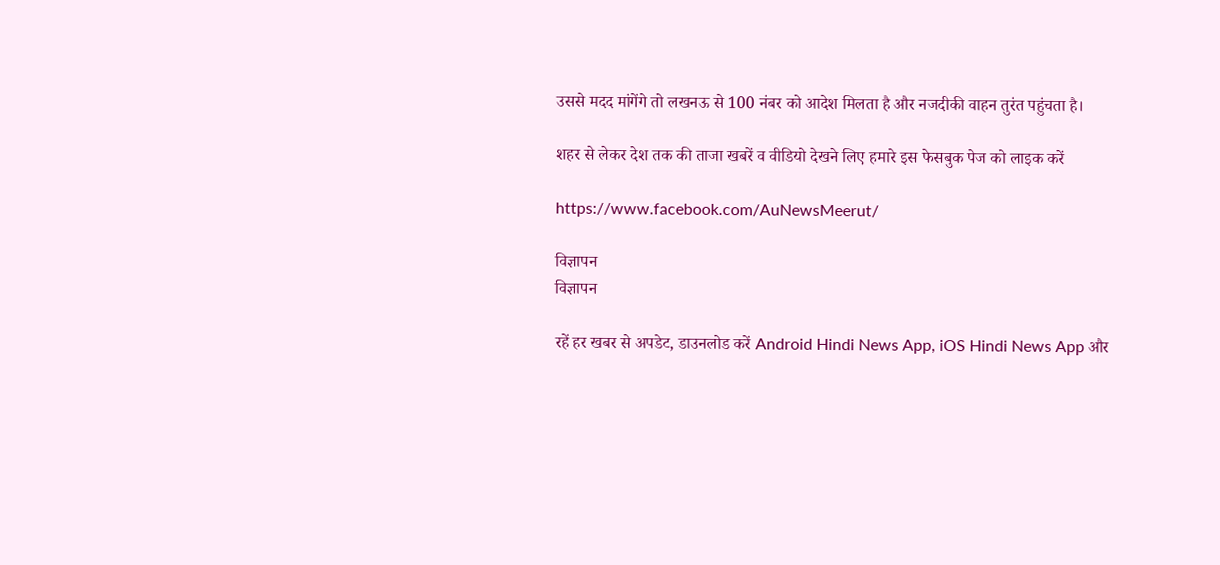उससे मदद मांगेंगे तो लखनऊ से 100 नंबर को आदेश मिलता है और नजदीकी वाहन तुरंत पहुंचता है।

शहर से लेकर देश तक की ताजा खबरें व वीडियो देखने लिए हमारे इस फेसबुक पेज को लाइक करें

https://www.facebook.com/AuNewsMeerut/

विज्ञापन
विज्ञापन

रहें हर खबर से अपडेट, डाउनलोड करें Android Hindi News App, iOS Hindi News App और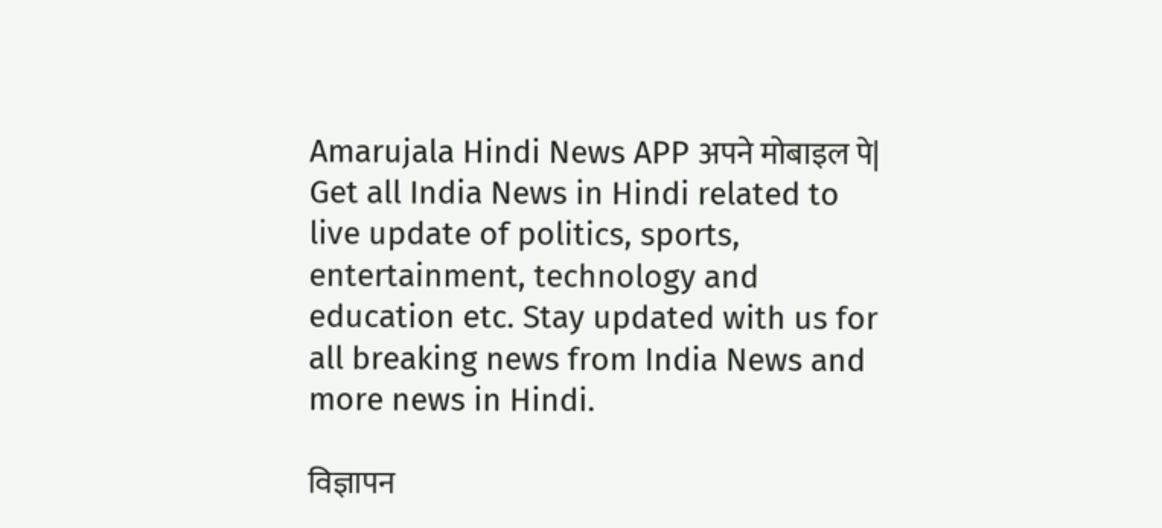Amarujala Hindi News APP अपने मोबाइल पे|
Get all India News in Hindi related to live update of politics, sports, entertainment, technology and education etc. Stay updated with us for all breaking news from India News and more news in Hindi.

विज्ञापन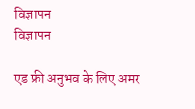विज्ञापन
विज्ञापन

एड फ्री अनुभव के लिए अमर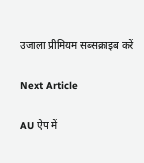उजाला प्रीमियम सब्सक्राइब करें

Next Article

AU ऐप में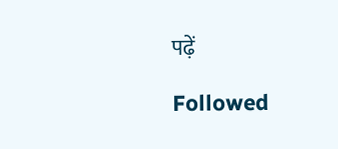पढ़ें

Followed